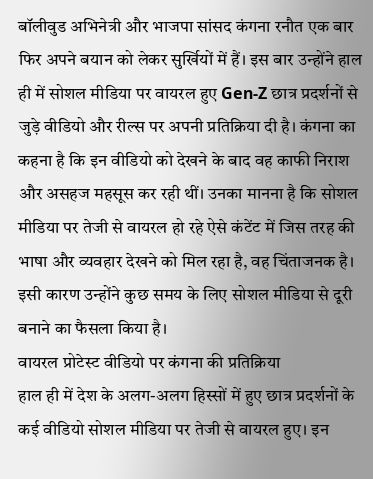बॉलीवुड अभिनेत्री और भाजपा सांसद कंगना रनौत एक बार फिर अपने बयान को लेकर सुर्खियों में हैं। इस बार उन्होंने हाल ही में सोशल मीडिया पर वायरल हुए Gen-Z छात्र प्रदर्शनों से जुड़े वीडियो और रील्स पर अपनी प्रतिक्रिया दी है। कंगना का कहना है कि इन वीडियो को देखने के बाद वह काफी निराश और असहज महसूस कर रही थीं। उनका मानना है कि सोशल मीडिया पर तेजी से वायरल हो रहे ऐसे कंटेंट में जिस तरह की भाषा और व्यवहार देखने को मिल रहा है, वह चिंताजनक है। इसी कारण उन्होंने कुछ समय के लिए सोशल मीडिया से दूरी बनाने का फैसला किया है।
वायरल प्रोटेस्ट वीडियो पर कंगना की प्रतिक्रिया
हाल ही में देश के अलग-अलग हिस्सों में हुए छात्र प्रदर्शनों के कई वीडियो सोशल मीडिया पर तेजी से वायरल हुए। इन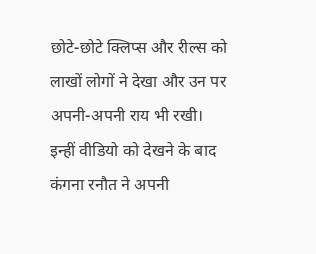छोटे-छोटे क्लिप्स और रील्स को लाखों लोगों ने देखा और उन पर अपनी-अपनी राय भी रखी। इन्हीं वीडियो को देखने के बाद कंगना रनौत ने अपनी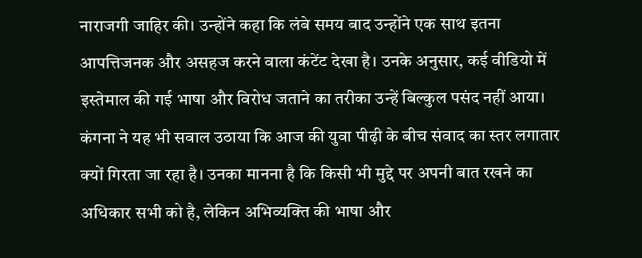नाराजगी जाहिर की। उन्होंने कहा कि लंबे समय बाद उन्होंने एक साथ इतना आपत्तिजनक और असहज करने वाला कंटेंट देखा है। उनके अनुसार, कई वीडियो में इस्तेमाल की गई भाषा और विरोध जताने का तरीका उन्हें बिल्कुल पसंद नहीं आया। कंगना ने यह भी सवाल उठाया कि आज की युवा पीढ़ी के बीच संवाद का स्तर लगातार क्यों गिरता जा रहा है। उनका मानना है कि किसी भी मुद्दे पर अपनी बात रखने का अधिकार सभी को है, लेकिन अभिव्यक्ति की भाषा और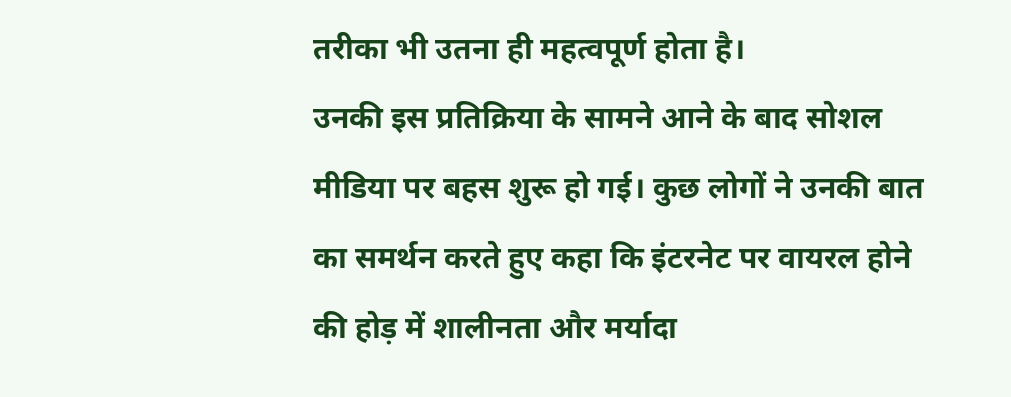तरीका भी उतना ही महत्वपूर्ण होता है।
उनकी इस प्रतिक्रिया के सामने आने के बाद सोशल मीडिया पर बहस शुरू हो गई। कुछ लोगों ने उनकी बात का समर्थन करते हुए कहा कि इंटरनेट पर वायरल होने की होड़ में शालीनता और मर्यादा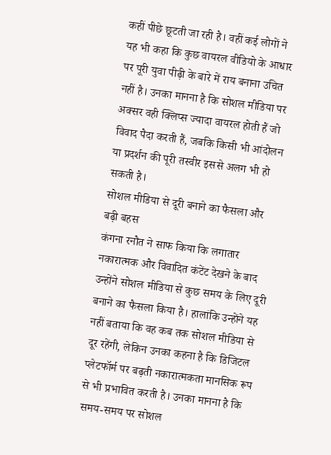कहीं पीछे छूटती जा रही है। वहीं कई लोगों ने यह भी कहा कि कुछ वायरल वीडियो के आधार पर पूरी युवा पीढ़ी के बारे में राय बनाना उचित नहीं है। उनका मानना है कि सोशल मीडिया पर अक्सर वही क्लिप्स ज्यादा वायरल होती हैं जो विवाद पैदा करती हैं, जबकि किसी भी आंदोलन या प्रदर्शन की पूरी तस्वीर इससे अलग भी हो सकती है।
सोशल मीडिया से दूरी बनाने का फैसला और बढ़ी बहस
कंगना रनौत ने साफ किया कि लगातार नकारात्मक और विवादित कंटेंट देखने के बाद उन्होंने सोशल मीडिया से कुछ समय के लिए दूरी बनाने का फैसला किया है। हालांकि उन्होंने यह नहीं बताया कि वह कब तक सोशल मीडिया से दूर रहेंगी, लेकिन उनका कहना है कि डिजिटल प्लेटफॉर्म पर बढ़ती नकारात्मकता मानसिक रूप से भी प्रभावित करती है। उनका मानना है कि समय-समय पर सोशल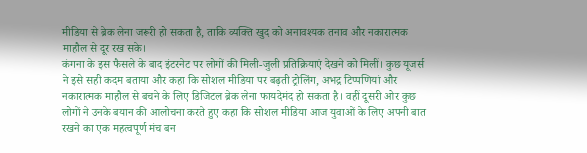मीडिया से ब्रेक लेना जरूरी हो सकता है, ताकि व्यक्ति खुद को अनावश्यक तनाव और नकारात्मक माहौल से दूर रख सके।
कंगना के इस फैसले के बाद इंटरनेट पर लोगों की मिली-जुली प्रतिक्रियाएं देखने को मिलीं। कुछ यूजर्स ने इसे सही कदम बताया और कहा कि सोशल मीडिया पर बढ़ती ट्रोलिंग, अभद्र टिप्पणियां और नकारात्मक माहौल से बचने के लिए डिजिटल ब्रेक लेना फायदेमंद हो सकता है। वहीं दूसरी ओर कुछ लोगों ने उनके बयान की आलोचना करते हुए कहा कि सोशल मीडिया आज युवाओं के लिए अपनी बात रखने का एक महत्वपूर्ण मंच बन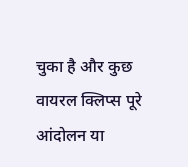चुका है और कुछ वायरल क्लिप्स पूरे आंदोलन या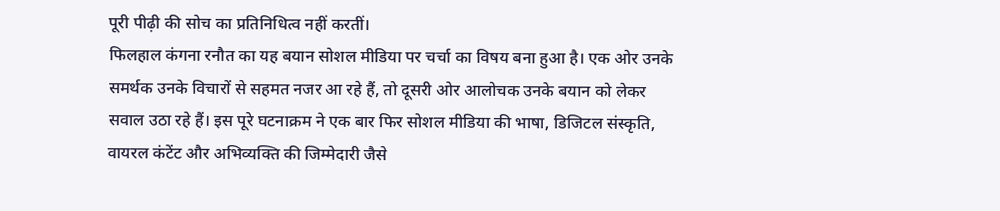पूरी पीढ़ी की सोच का प्रतिनिधित्व नहीं करतीं।
फिलहाल कंगना रनौत का यह बयान सोशल मीडिया पर चर्चा का विषय बना हुआ है। एक ओर उनके समर्थक उनके विचारों से सहमत नजर आ रहे हैं, तो दूसरी ओर आलोचक उनके बयान को लेकर सवाल उठा रहे हैं। इस पूरे घटनाक्रम ने एक बार फिर सोशल मीडिया की भाषा, डिजिटल संस्कृति, वायरल कंटेंट और अभिव्यक्ति की जिम्मेदारी जैसे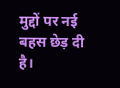मुद्दों पर नई बहस छेड़ दी है।